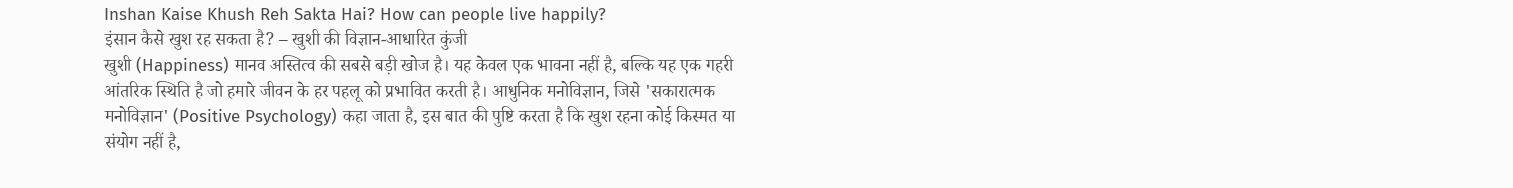Inshan Kaise Khush Reh Sakta Hai? How can people live happily?
इंसान कैसे खुश रह सकता है? – खुशी की विज्ञान-आधारित कुंजी
खुशी (Happiness) मानव अस्तित्व की सबसे बड़ी खोज है। यह केवल एक भावना नहीं है, बल्कि यह एक गहरी आंतरिक स्थिति है जो हमारे जीवन के हर पहलू को प्रभावित करती है। आधुनिक मनोविज्ञान, जिसे 'सकारात्मक मनोविज्ञान' (Positive Psychology) कहा जाता है, इस बात की पुष्टि करता है कि खुश रहना कोई किस्मत या संयोग नहीं है,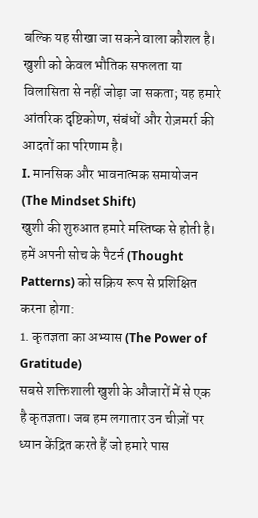बल्कि यह सीखा जा सकने वाला कौशल है।
खुशी को केवल भौतिक सफलता या विलासिता से नहीं जोड़ा जा सकता; यह हमारे आंतरिक दृष्टिकोण, संबंधों और रोज़मर्रा की आदतों का परिणाम है।
I. मानसिक और भावनात्मक समायोजन (The Mindset Shift)
खुशी की शुरुआत हमारे मस्तिष्क से होती है। हमें अपनी सोच के पैटर्न (Thought Patterns) को सक्रिय रूप से प्रशिक्षित करना होगा:
1. कृतज्ञता का अभ्यास (The Power of Gratitude)
सबसे शक्तिशाली खुशी के औजारों में से एक है कृतज्ञता। जब हम लगातार उन चीज़ों पर ध्यान केंद्रित करते हैं जो हमारे पास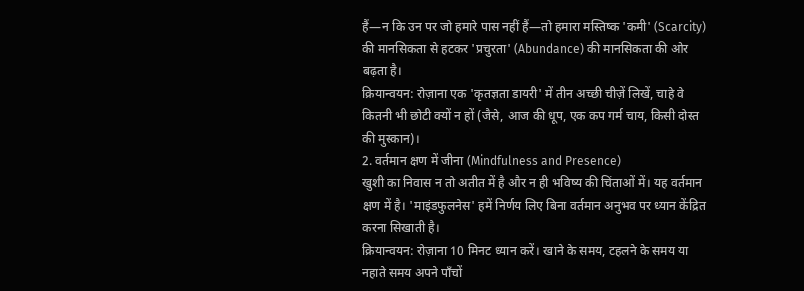हैं—न कि उन पर जो हमारे पास नहीं हैं—तो हमारा मस्तिष्क 'कमी' (Scarcity) की मानसिकता से हटकर 'प्रचुरता' (Abundance) की मानसिकता की ओर बढ़ता है।
क्रियान्वयन: रोज़ाना एक 'कृतज्ञता डायरी' में तीन अच्छी चीज़ें लिखें, चाहे वे कितनी भी छोटी क्यों न हों (जैसे, आज की धूप, एक कप गर्म चाय, किसी दोस्त की मुस्कान)।
2. वर्तमान क्षण में जीना (Mindfulness and Presence)
खुशी का निवास न तो अतीत में है और न ही भविष्य की चिंताओं में। यह वर्तमान क्षण में है। 'माइंडफुलनेस' हमें निर्णय लिए बिना वर्तमान अनुभव पर ध्यान केंद्रित करना सिखाती है।
क्रियान्वयन: रोज़ाना 10 मिनट ध्यान करें। खाने के समय, टहलने के समय या नहाते समय अपने पाँचों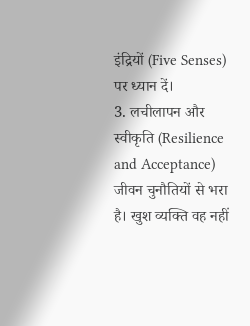इंद्रियों (Five Senses) पर ध्यान दें।
3. लचीलापन और स्वीकृति (Resilience and Acceptance)
जीवन चुनौतियों से भरा है। खुश व्यक्ति वह नहीं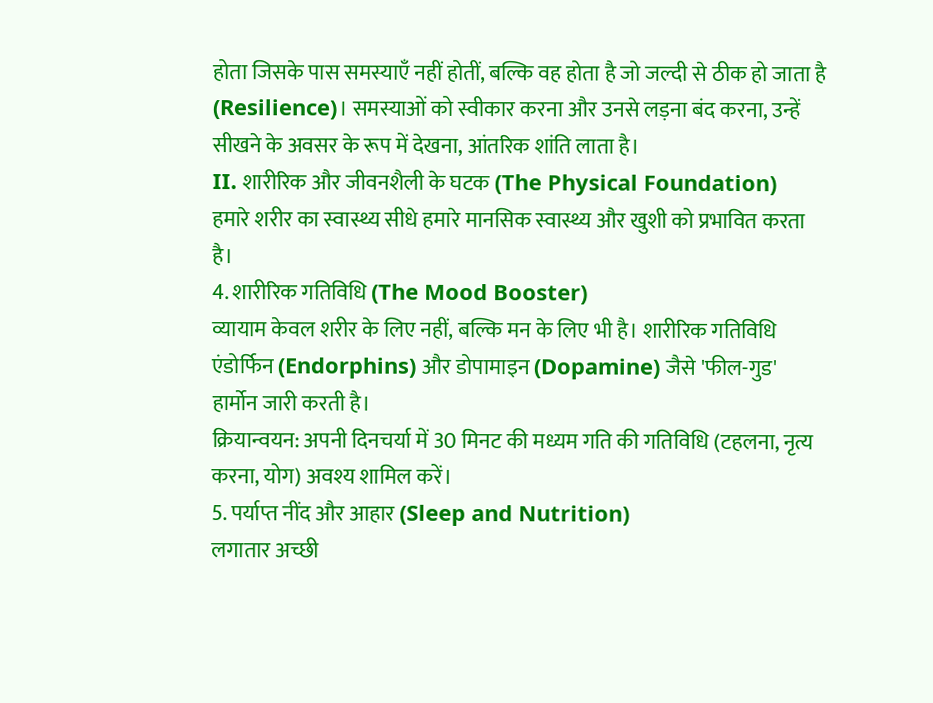होता जिसके पास समस्याएँ नहीं होतीं, बल्कि वह होता है जो जल्दी से ठीक हो जाता है (Resilience)। समस्याओं को स्वीकार करना और उनसे लड़ना बंद करना, उन्हें सीखने के अवसर के रूप में देखना, आंतरिक शांति लाता है।
II. शारीरिक और जीवनशैली के घटक (The Physical Foundation)
हमारे शरीर का स्वास्थ्य सीधे हमारे मानसिक स्वास्थ्य और खुशी को प्रभावित करता है।
4. शारीरिक गतिविधि (The Mood Booster)
व्यायाम केवल शरीर के लिए नहीं, बल्कि मन के लिए भी है। शारीरिक गतिविधि एंडोर्फिन (Endorphins) और डोपामाइन (Dopamine) जैसे 'फील-गुड' हार्मोन जारी करती है।
क्रियान्वयन: अपनी दिनचर्या में 30 मिनट की मध्यम गति की गतिविधि (टहलना, नृत्य करना, योग) अवश्य शामिल करें।
5. पर्याप्त नींद और आहार (Sleep and Nutrition)
लगातार अच्छी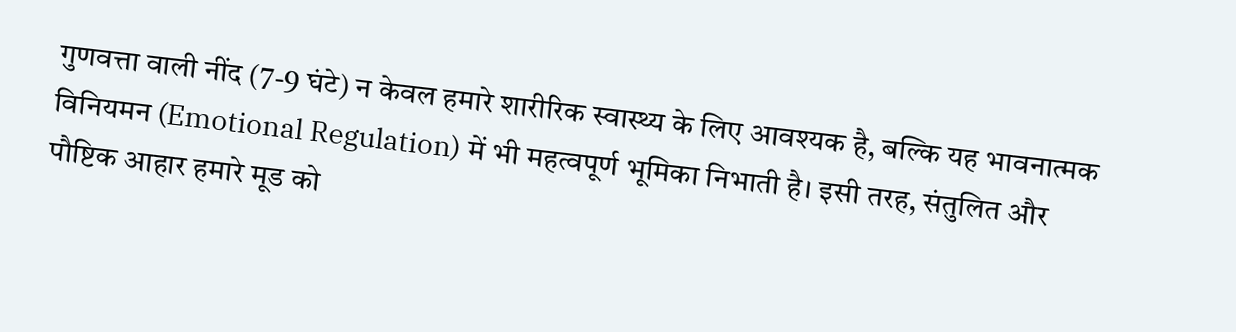गुणवत्ता वाली नींद (7-9 घंटे) न केवल हमारे शारीरिक स्वास्थ्य के लिए आवश्यक है, बल्कि यह भावनात्मक विनियमन (Emotional Regulation) में भी महत्वपूर्ण भूमिका निभाती है। इसी तरह, संतुलित और पौष्टिक आहार हमारे मूड को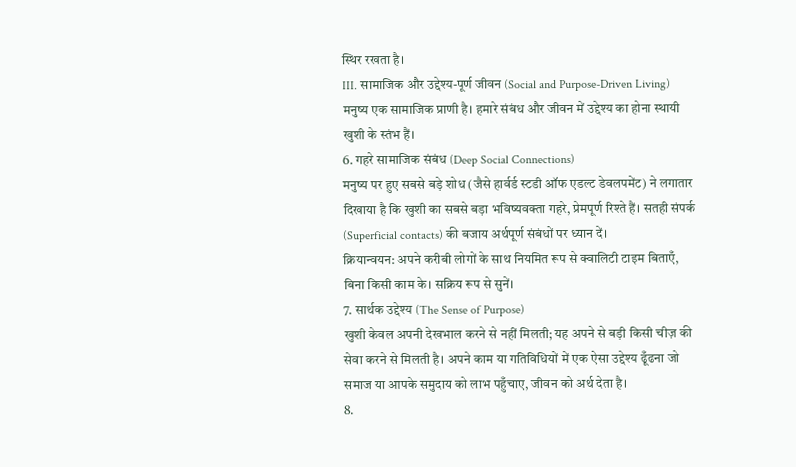स्थिर रखता है।
III. सामाजिक और उद्देश्य-पूर्ण जीवन (Social and Purpose-Driven Living)
मनुष्य एक सामाजिक प्राणी है। हमारे संबंध और जीवन में उद्देश्य का होना स्थायी खुशी के स्तंभ हैं।
6. गहरे सामाजिक संबंध (Deep Social Connections)
मनुष्य पर हुए सबसे बड़े शोध (जैसे हार्वर्ड स्टडी ऑफ एडल्ट डेवलपमेंट) ने लगातार दिखाया है कि खुशी का सबसे बड़ा भविष्यवक्ता गहरे, प्रेमपूर्ण रिश्ते हैं। सतही संपर्क (Superficial contacts) की बजाय अर्थपूर्ण संबंधों पर ध्यान दें।
क्रियान्वयन: अपने करीबी लोगों के साथ नियमित रूप से क्वालिटी टाइम बिताएँ, बिना किसी काम के। सक्रिय रूप से सुनें।
7. सार्थक उद्देश्य (The Sense of Purpose)
खुशी केवल अपनी देखभाल करने से नहीं मिलती; यह अपने से बड़ी किसी चीज़ की सेवा करने से मिलती है। अपने काम या गतिविधियों में एक ऐसा उद्देश्य ढूँढना जो समाज या आपके समुदाय को लाभ पहुँचाए, जीवन को अर्थ देता है।
8.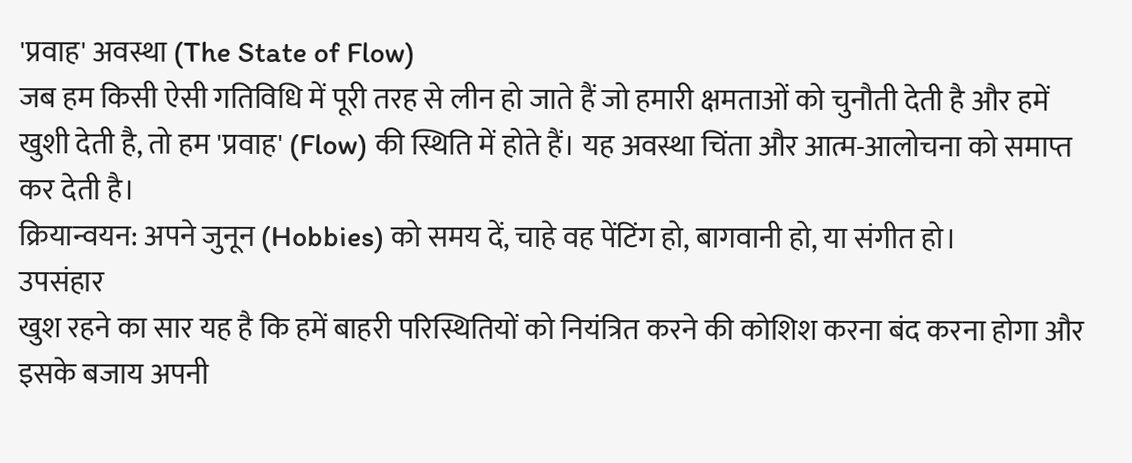'प्रवाह' अवस्था (The State of Flow)
जब हम किसी ऐसी गतिविधि में पूरी तरह से लीन हो जाते हैं जो हमारी क्षमताओं को चुनौती देती है और हमें खुशी देती है, तो हम 'प्रवाह' (Flow) की स्थिति में होते हैं। यह अवस्था चिंता और आत्म-आलोचना को समाप्त कर देती है।
क्रियान्वयन: अपने जुनून (Hobbies) को समय दें, चाहे वह पेंटिंग हो, बागवानी हो, या संगीत हो।
उपसंहार
खुश रहने का सार यह है कि हमें बाहरी परिस्थितियों को नियंत्रित करने की कोशिश करना बंद करना होगा और इसके बजाय अपनी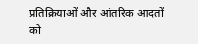प्रतिक्रियाओं और आंतरिक आदतों को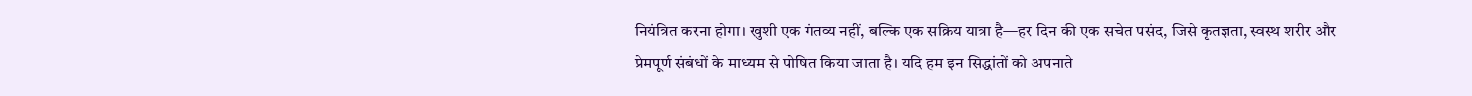नियंत्रित करना होगा। खुशी एक गंतव्य नहीं, बल्कि एक सक्रिय यात्रा है—हर दिन की एक सचेत पसंद, जिसे कृतज्ञता, स्वस्थ शरीर और प्रेमपूर्ण संबंधों के माध्यम से पोषित किया जाता है। यदि हम इन सिद्धांतों को अपनाते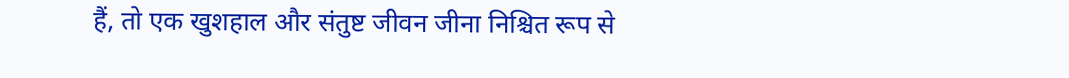हैं, तो एक खुशहाल और संतुष्ट जीवन जीना निश्चित रूप से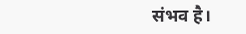संभव है।